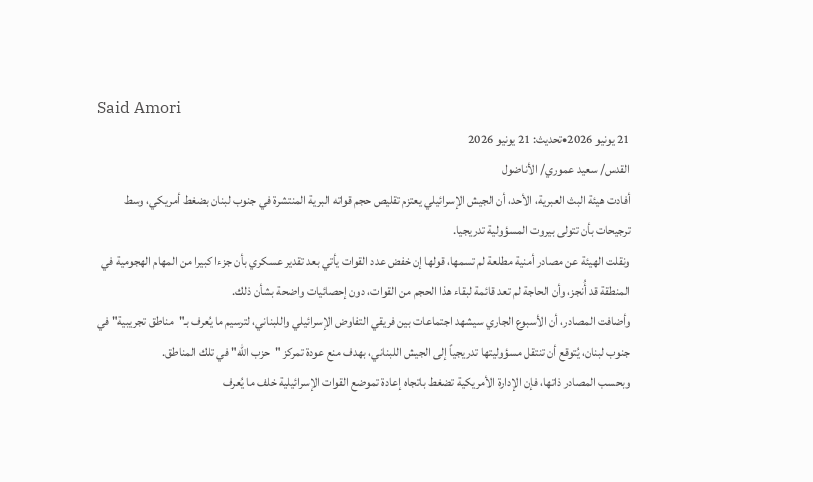Said Amori
21 يونيو 2026•تحديث: 21 يونيو 2026
القدس/ سعيد عموري/ الأناضول
أفادت هيئة البث العبرية، الأحد، أن الجيش الإسرائيلي يعتزم تقليص حجم قواته البرية المنتشرة في جنوب لبنان بضغط أمريكي، وسط ترجيحات بأن تتولى بيروت المسؤولية تدريجيا.
ونقلت الهيئة عن مصادر أمنية مطلعة لم تسمها، قولها إن خفض عدد القوات يأتي بعد تقدير عسكري بأن جزءا كبيرا من المهام الهجومية في المنطقة قد أُنجز، وأن الحاجة لم تعد قائمة لبقاء هذا الحجم من القوات، دون إحصائيات واضحة بشأن ذلك.
وأضافت المصادر، أن الأسبوع الجاري سيشهد اجتماعات بين فريقي التفاوض الإسرائيلي واللبناني، لترسيم ما يُعرف بـ"مناطق تجريبية" في جنوب لبنان، يُتوقع أن تنتقل مسؤوليتها تدريجياً إلى الجيش اللبناني، بهدف منع عودة تمركز "حزب الله" في تلك المناطق.
وبحسب المصادر ذاتها، فإن الإدارة الأمريكية تضغط باتجاه إعادة تموضع القوات الإسرائيلية خلف ما يُعرف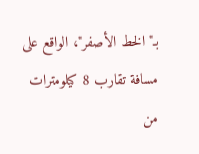بـ"الخط الأصفر"، الواقع على مسافة تقارب 8 كيلومترات من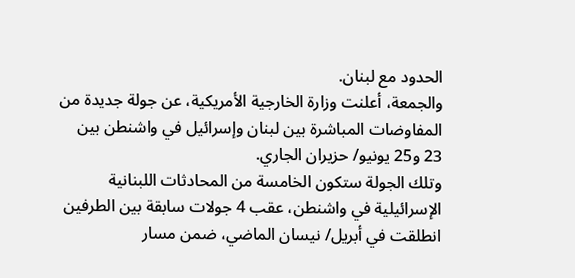الحدود مع لبنان.
والجمعة، أعلنت وزارة الخارجية الأمريكية، عن جولة جديدة من المفاوضات المباشرة بين لبنان وإسرائيل في واشنطن بين 23 و25 يونيو/ حزيران الجاري.
وتلك الجولة ستكون الخامسة من المحادثات اللبنانية الإسرائيلية في واشنطن، عقب 4 جولات سابقة بين الطرفين انطلقت في أبريل/ نيسان الماضي، ضمن مسار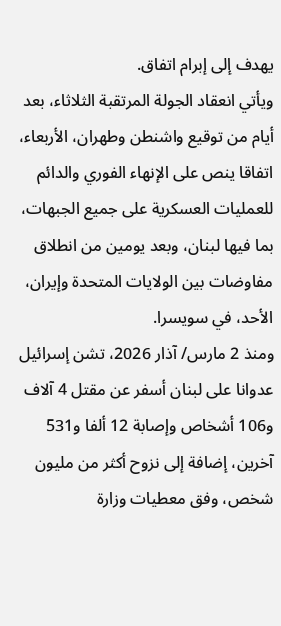يهدف إلى إبرام اتفاق.
ويأتي انعقاد الجولة المرتقبة الثلاثاء، بعد أيام من توقيع واشنطن وطهران، الأربعاء، اتفاقا ينص على الإنهاء الفوري والدائم للعمليات العسكرية على جميع الجبهات، بما فيها لبنان، وبعد يومين من انطلاق مفاوضات بين الولايات المتحدة وإيران، الأحد، في سويسرا.
ومنذ 2 مارس/ آذار 2026، تشن إسرائيل عدوانا على لبنان أسفر عن مقتل 4 آلاف و106 أشخاص وإصابة 12 ألفا و531 آخرين، إضافة إلى نزوح أكثر من مليون شخص، وفق معطيات وزارة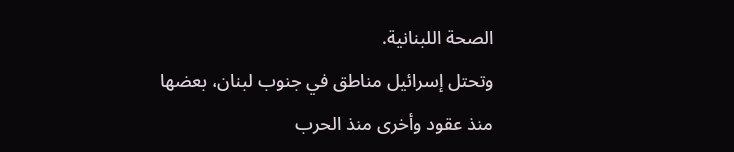الصحة اللبنانية.
وتحتل إسرائيل مناطق في جنوب لبنان، بعضها منذ عقود وأخرى منذ الحرب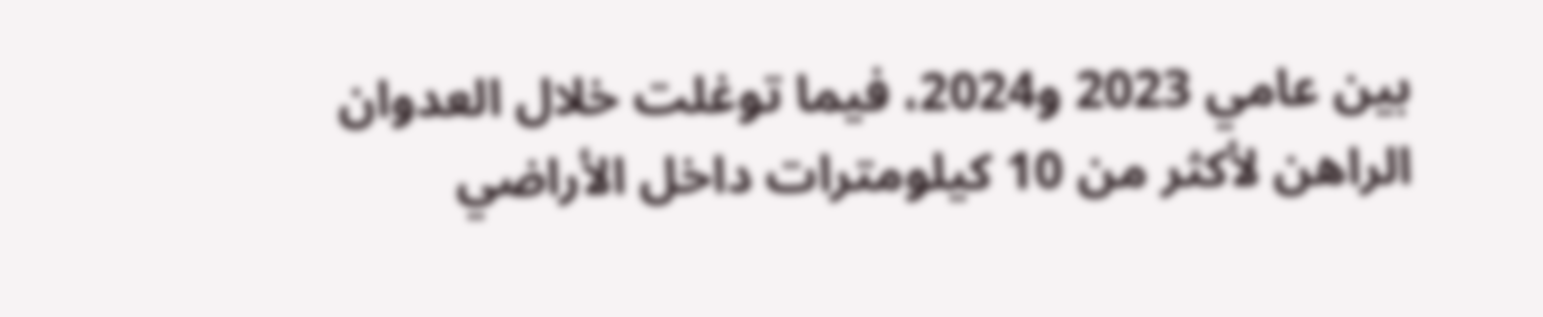بين عامي 2023 و2024، فيما توغلت خلال العدوان الراهن لأكثر من 10 كيلومترات داخل الأراضي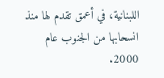اللبنانية، في أعمق تقدم لها منذ انسحابها من الجنوب عام 2000.